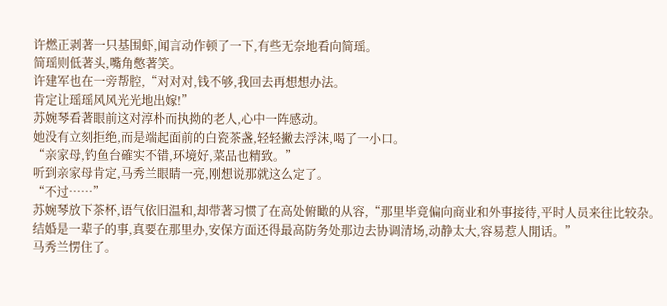许燃正剥著一只基围虾,闻言动作顿了一下,有些无奈地看向简瑶。
简瑶则低著头,嘴角憋著笑。
许建军也在一旁帮腔,“对对对,钱不够,我回去再想想办法。
肯定让瑶瑶风风光光地出嫁!”
苏婉琴看著眼前这对淳朴而执拗的老人,心中一阵感动。
她没有立刻拒绝,而是端起面前的白瓷茶盏,轻轻撇去浮沫,喝了一小口。
“亲家母,钓鱼台確实不错,环境好,菜品也精致。”
听到亲家母肯定,马秀兰眼睛一亮,刚想说那就这么定了。
“不过……”
苏婉琴放下茶杯,语气依旧温和,却带著习惯了在高处俯瞰的从容,“那里毕竟偏向商业和外事接待,平时人员来往比较杂。
结婚是一辈子的事,真要在那里办,安保方面还得最高防务处那边去协调清场,动静太大,容易惹人閒话。”
马秀兰愣住了。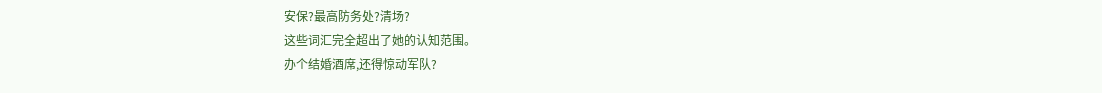安保?最高防务处?清场?
这些词汇完全超出了她的认知范围。
办个结婚酒席,还得惊动军队?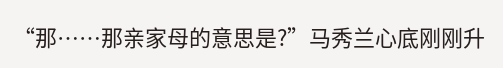“那……那亲家母的意思是?”马秀兰心底刚刚升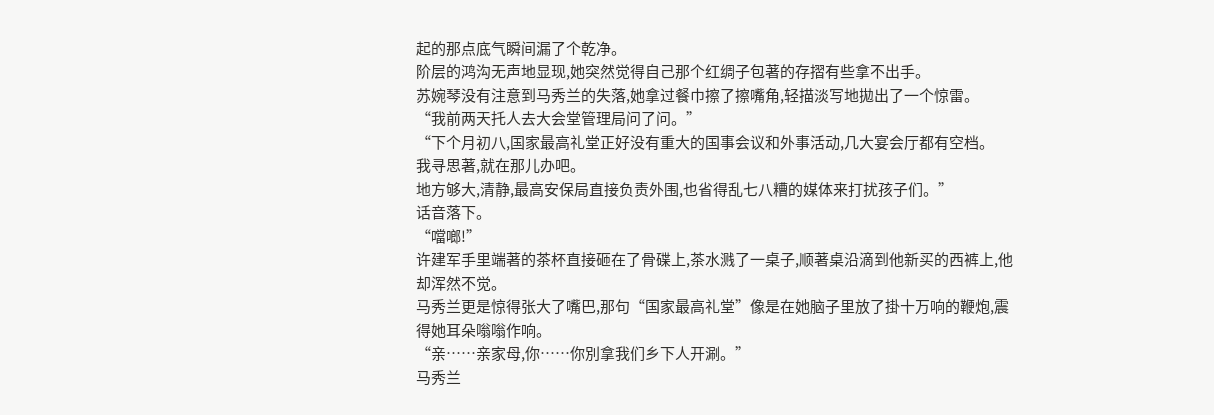起的那点底气瞬间漏了个乾净。
阶层的鸿沟无声地显现,她突然觉得自己那个红绸子包著的存摺有些拿不出手。
苏婉琴没有注意到马秀兰的失落,她拿过餐巾擦了擦嘴角,轻描淡写地拋出了一个惊雷。
“我前两天托人去大会堂管理局问了问。”
“下个月初八,国家最高礼堂正好没有重大的国事会议和外事活动,几大宴会厅都有空档。
我寻思著,就在那儿办吧。
地方够大,清静,最高安保局直接负责外围,也省得乱七八糟的媒体来打扰孩子们。”
话音落下。
“噹啷!”
许建军手里端著的茶杯直接砸在了骨碟上,茶水溅了一桌子,顺著桌沿滴到他新买的西裤上,他却浑然不觉。
马秀兰更是惊得张大了嘴巴,那句“国家最高礼堂”像是在她脑子里放了掛十万响的鞭炮,震得她耳朵嗡嗡作响。
“亲……亲家母,你……你別拿我们乡下人开涮。”
马秀兰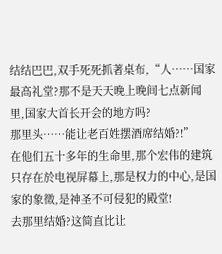结结巴巴,双手死死抓著桌布,“人……国家最高礼堂?那不是天天晚上晚间七点新闻里,国家大首长开会的地方吗?
那里头……能让老百姓摆酒席结婚?!”
在他们五十多年的生命里,那个宏伟的建筑只存在於电视屏幕上,那是权力的中心,是国家的象徵,是神圣不可侵犯的殿堂!
去那里结婚?这简直比让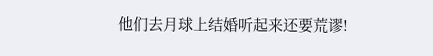他们去月球上结婚听起来还要荒谬!